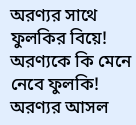অরণ্যর সাথে ফুলকির বিয়ে! অরণ্যকে কি মেনে নেবে ফুলকি! অরণ্যর আসল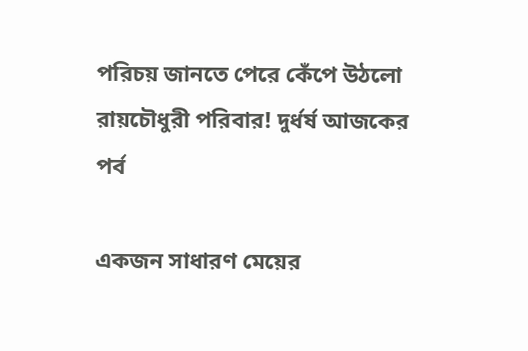পরিচয় জানতে পেরে কেঁপে উঠলো রায়চৌধুরী পরিবার! দুর্ধর্ষ আজকের পর্ব

একজন সাধারণ মেয়ের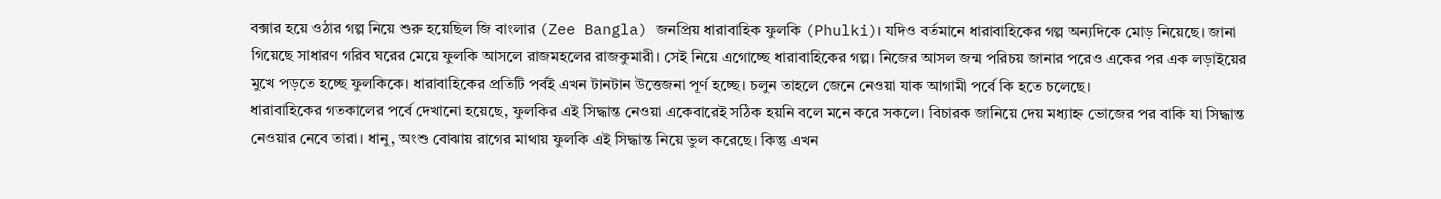বক্সার হয়ে ওঠার গল্প নিয়ে শুরু হয়েছিল জি বাংলার (Zee Bangla) জনপ্রিয় ধারাবাহিক ফুলকি (Phulki)। যদিও বর্তমানে ধারাবাহিকের গল্প অন্যদিকে মোড় নিয়েছে। জানা গিয়েছে সাধারণ গরিব ঘরের মেয়ে ফুলকি আসলে রাজমহলের রাজকুমারী। সেই নিয়ে এগোচ্ছে ধারাবাহিকের গল্প। নিজের আসল জন্ম পরিচয় জানার পরেও একের পর এক লড়াইয়ের মুখে পড়তে হচ্ছে ফুলকিকে। ধারাবাহিকের প্রতিটি পর্বই এখন টানটান উত্তেজনা পূর্ণ হচ্ছে। চলুন তাহলে জেনে নেওয়া যাক আগামী পর্বে কি হতে চলেছে।
ধারাবাহিকের গতকালের পর্বে দেখানো হয়েছে, ফুলকির এই সিদ্ধান্ত নেওয়া একেবারেই সঠিক হয়নি বলে মনে করে সকলে। বিচারক জানিয়ে দেয় মধ্যাহ্ন ভোজের পর বাকি যা সিদ্ধান্ত নেওয়ার নেবে তারা। ধানু, অংশু বোঝায় রাগের মাথায় ফুলকি এই সিদ্ধান্ত নিয়ে ভুল করেছে। কিন্তু এখন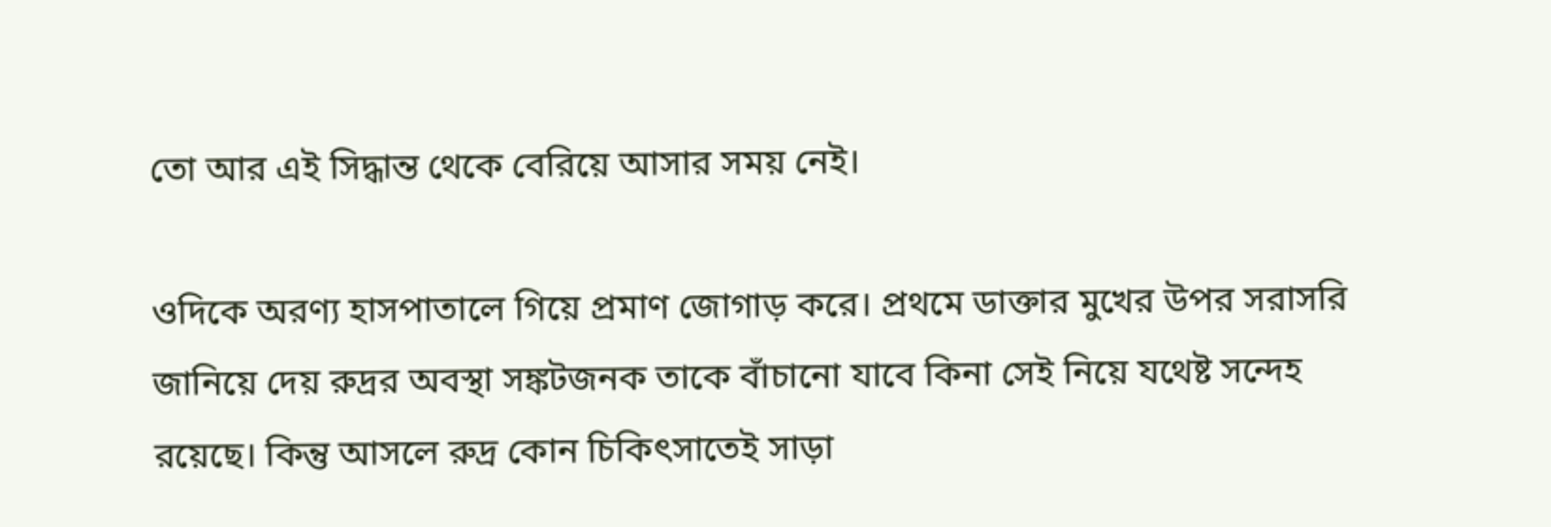তো আর এই সিদ্ধান্ত থেকে বেরিয়ে আসার সময় নেই।

ওদিকে অরণ্য হাসপাতালে গিয়ে প্রমাণ জোগাড় করে। প্রথমে ডাক্তার মুখের উপর সরাসরি জানিয়ে দেয় রুদ্রর অবস্থা সঙ্কটজনক তাকে বাঁচানো যাবে কিনা সেই নিয়ে যথেষ্ট সন্দেহ রয়েছে। কিন্তু আসলে রুদ্র কোন চিকিৎসাতেই সাড়া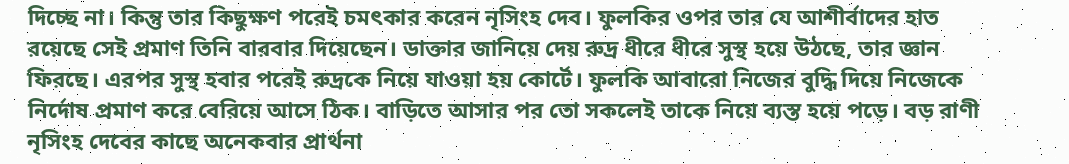দিচ্ছে না। কিন্তু তার কিছুক্ষণ পরেই চমৎকার করেন নৃসিংহ দেব। ফুলকির ওপর তার যে আশীর্বাদের হাত রয়েছে সেই প্রমাণ তিনি বারবার দিয়েছেন। ডাক্তার জানিয়ে দেয় রুদ্র ধীরে ধীরে সুস্থ হয়ে উঠছে, তার জ্ঞান ফিরছে। এরপর সুস্থ হবার পরেই রুদ্রকে নিয়ে যাওয়া হয় কোর্টে। ফুলকি আবারো নিজের বুদ্ধি দিয়ে নিজেকে নির্দোষ প্রমাণ করে বেরিয়ে আসে ঠিক। বাড়িতে আসার পর তো সকলেই তাকে নিয়ে ব্যস্ত হয়ে পড়ে। বড় রাণী নৃসিংহ দেবের কাছে অনেকবার প্রার্থনা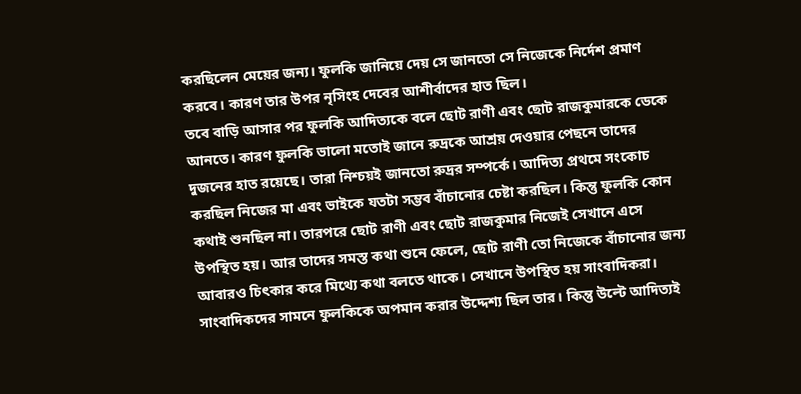করছিলেন মেয়ের জন্য। ফুলকি জানিয়ে দেয় সে জানতো সে নিজেকে নির্দেশ প্রমাণ করবে। কারণ তার উপর নৃসিংহ দেবের আশীর্বাদের হাত ছিল।
তবে বাড়ি আসার পর ফুলকি আদিত্যকে বলে ছোট রাণী এবং ছোট রাজকুমারকে ডেকে আনতে। কারণ ফুলকি ভালো মতোই জানে রুদ্রকে আশ্রয় দেওয়ার পেছনে তাদের দুজনের হাত রয়েছে। তারা নিশ্চয়ই জানতো রুদ্রর সম্পর্কে। আদিত্য প্রথমে সংকোচ করছিল নিজের মা এবং ভাইকে যতটা সম্ভব বাঁচানোর চেষ্টা করছিল। কিন্তু ফুলকি কোন কথাই শুনছিল না। তারপরে ছোট রাণী এবং ছোট রাজকুমার নিজেই সেখানে এসে উপস্থিত হয়। আর তাদের সমস্ত কথা শুনে ফেলে, ছোট রাণী তো নিজেকে বাঁচানোর জন্য আবারও চিৎকার করে মিথ্যে কথা বলতে থাকে। সেখানে উপস্থিত হয় সাংবাদিকরা। সাংবাদিকদের সামনে ফুলকিকে অপমান করার উদ্দেশ্য ছিল তার। কিন্তু উল্টে আদিত্যই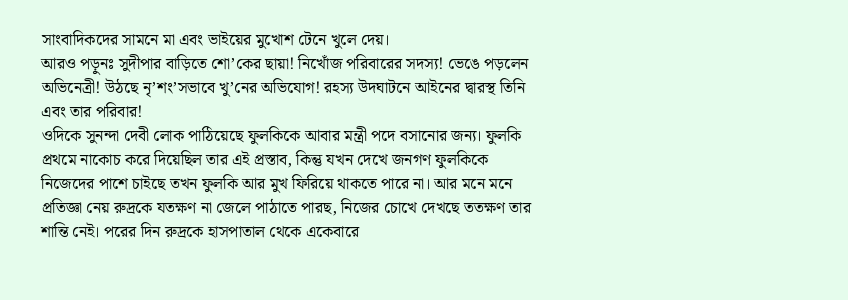সাংবাদিকদের সামনে মা এবং ভাইয়ের মুখোশ টেনে খুলে দেয়।
আরও পড়ুনঃ সুদীপার বাড়িতে শো’কের ছায়া! নিখোঁজ পরিবারের সদস্য! ভেঙে পড়লেন অভিনেত্রী! উঠছে নৃ’শং’সভাবে খু’নের অভিযোগ! রহস্য উদঘাটনে আইনের দ্বারস্থ তিনি এবং তার পরিবার!
ওদিকে সুনন্দা দেবী লোক পাঠিয়েছে ফুলকিকে আবার মন্ত্রী পদে বসানোর জন্য। ফুলকি প্রথমে নাকোচ করে দিয়েছিল তার এই প্রস্তাব, কিন্তু যখন দেখে জনগণ ফুলকিকে নিজেদের পাশে চাইছে তখন ফুলকি আর মুখ ফিরিয়ে থাকতে পারে না। আর মনে মনে প্রতিজ্ঞা নেয় রুদ্রকে যতক্ষণ না জেলে পাঠাতে পারছ, নিজের চোখে দেখছে ততক্ষণ তার শান্তি নেই। পরের দিন রুদ্রকে হাসপাতাল থেকে একেবারে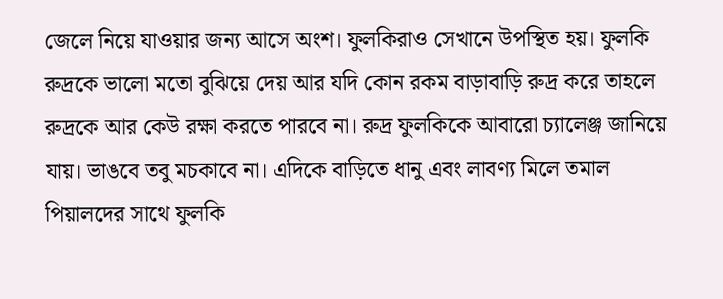জেলে নিয়ে যাওয়ার জন্য আসে অংশ। ফুলকিরাও সেখানে উপস্থিত হয়। ফুলকি রুদ্রকে ভালো মতো বুঝিয়ে দেয় আর যদি কোন রকম বাড়াবাড়ি রুদ্র করে তাহলে রুদ্রকে আর কেউ রক্ষা করতে পারবে না। রুদ্র ফুলকিকে আবারো চ্যালেঞ্জ জানিয়ে যায়। ভাঙবে তবু মচকাবে না। এদিকে বাড়িতে ধানু এবং লাবণ্য মিলে তমাল পিয়ালদের সাথে ফুলকি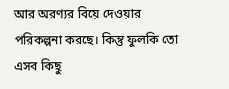আর অরণ্যর বিয়ে দেওয়ার পরিকল্পনা করছে। কিন্তু ফুলকি তো এসব কিছু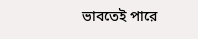ভাবতেই পারে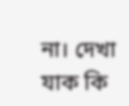না। দেখা যাক কি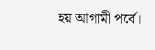হয় আগামী পর্বে।